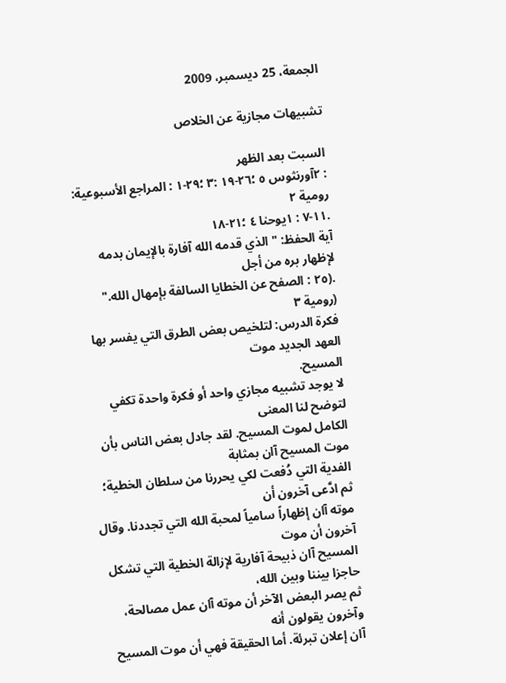الجمعة، 25 ديسمبر، 2009

تشبيهات مجازية عن الخلاص

السبت بعد الظهر
: ٢آورنثوس ٥ ؛٢٦-١٩ :٣ ؛٢٩-١ : المراجع الأسبوعية: رومية ٢
.١١-٧ : ١يوحنا ٤ ؛٢١-١٨
آية الحفظ: "الذي قدمه الله آفارة بالإيمان بدمه لإظهار بره من أجل
.(٢٥ : الصفح عن الخطايا السالفة بإمهال الله." (رومية ٣
فكرة الدرس: لتلخيص بعض الطرق التي يفسر بها العهد الجديد موت
المسيح.
لا يوجد تشبيه مجازي واحد أو فكرة واحدة تكفي لتوضح لنا المعنى
الكامل لموت المسيح. لقد جادل بعض الناس بأن موت المسيح آان بمثابة
الفدية التي دُفعت لكي يحررنا من سلطان الخطية؛ ثم ادَّعى آخرون أن
موته آان إظهاراً سامياً لمحبة الله التي تجددنا. وقال آخرون أن موت
المسيح آان ذبيحة آفارية لإزالة الخطية التي تشكل حاجزا بيننا وبين الله،
ثم يصر البعض الآخر أن موته آان عمل مصالحة، وآخرون يقولون أنه
آان إعلان تبرئة. أما الحقيقة فهي أن موت المسيح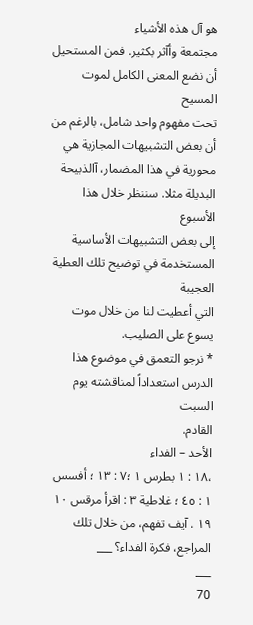هو آل هذه الأشياء
مجتمعة وأآثر بكثير. فمن المستحيل أن نضع المعنى الكامل لموت المسيح
تحت مفهوم واحد شامل، بالرغم من أن بعض التشبيهات المجازية هي
محورية في هذا المضمار، آالذبيحة البديلة مثلا. سننظر خلال هذا الأسبوع
إلى بعض التشبيهات الأساسية المستخدمة في توضيح تلك العطية العجيبة
التي أعطيت لنا من خلال موت يسوع على الصليب.
* نرجو التعمق في موضوع هذا الدرس استعداداً لمناقشته يوم السبت
القادم.
الأحد – الفداء
،١٨ : ١ بطرس ١ ؛٧ : ١٣ ؛ أفسس ١ : ٤٥ ؛ غلاطية ٣ : اقرأ مرقس ١٠
١٩ . آيف تفهم، من خلال تلك المراجع، فكرة الفداء؟ ___
___
70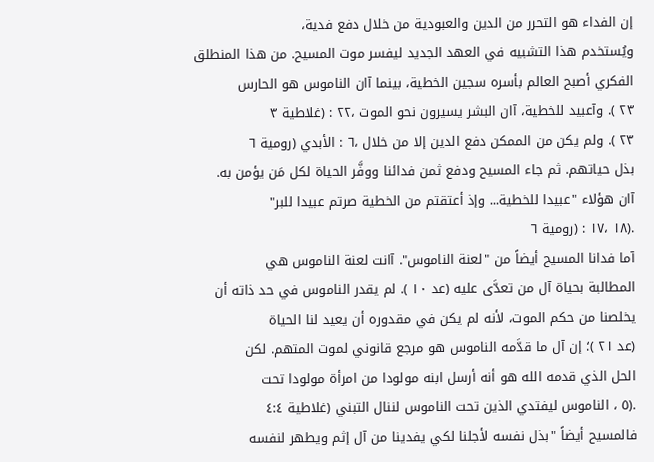إن الفداء هو التحرر من الدين والعبودية من خلال دفع فدية،
ويُستخدم هذا التشبيه في العهد الجديد ليفسر موت المسيح. من هذا المنطلق
الفكري أصبح العالم بأسره سجين الخطية، بينما آان الناموس هو الحارس
٢٣ ). وآعبيد للخطية، آان البشر يسيرون نحو الموت ،٢٢ : (غلاطية ٣
٢٣ ). ولم يكن من الممكن دفع الدين إلا من خلال ،٦ : الأبدي (رومية ٦
بذل حياتهم. ثم جاء المسيح ودفع ثمن فدائنا ووفَّر الحياة لكل مَن يؤمن به.
آان هؤلاء "عبيدا للخطية... وإذ أعتقتم من الخطية صرتم عبيدا للبر"
.(١٨ ،١٧ : (رومية ٦
آما فدانا المسيح أيضاً من "لعنة الناموس". آانت لعنة الناموس هي
المطالبة بحياة آل من تعدَّى عليه (عد ١٠ ). لم يقدر الناموس في حد ذاته أن
يخلصنا من حكم الموت، لأنه لم يكن في مقدوره أن يعيد لنا الحياة
(عد ٢١ )؛ إن آل ما قدَّمه الناموس هو مرجع قانوني لموت المتهم. لكن
الحل الذي قدمه الله هو أنه أرسل ابنه مولودا من امرأة مولودا تحت
.(٥ ، الناموس ليفتدي الذين تحت الناموس لننال التبني (غلاطية ٤:٤
فالمسيح أيضاً "بذل نفسه لأجلنا لكي يفدينا من آل إثم ويطهر لنفسه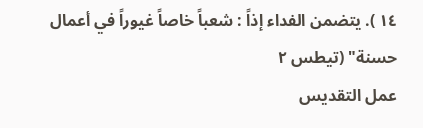١٤ ). يتضمن الفداء إذاً : شعباً خاصاً غيوراً في أعمال حسنة" (تيطس ٢
عمل التقديس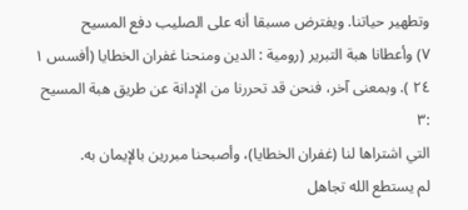وتطهير حياتنا. ويفترض مسبقا أنه على الصليب دفع المسيح
٧) وأعطانا هبة التبرير (رومية : الدين ومنحنا غفران الخطايا (أفسس ١
٢٤ ). وبمعنى آخر، فنحن قد تحررنا من الإدانة عن طريق هبة المسيح :٣
التي اشتراها لنا (غفران الخطايا)، وأصبحنا مبررين بالإيمان به.
لم يستطع الله تجاهل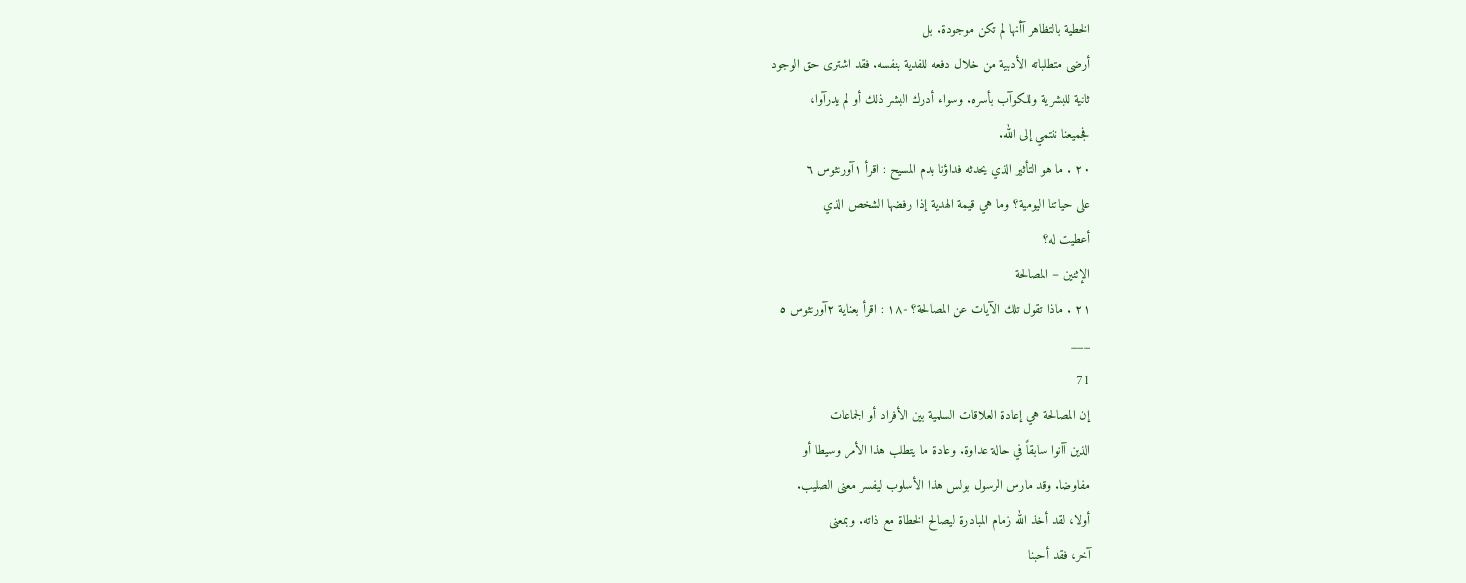الخطية بالتظاهر آأنها لم تكن موجودة. بل
أرضى متطلباته الأدبية من خلال دفعه للفدية بنفسه. فقد اشترى حق الوجود
ثانية للبشرية وللكوآب بأسره. وسواء أدرك البشر ذلك أو لم يدرآوا،
فجميعنا ننتمي إلى الله.
٢٠ . ما هو التأثير الذي يحدثه فداؤنا بدم المسيح : اقرأ ١آورنثوس ٦
على حياتنا اليومية؟ وما هي قيمة الهدية إذا رفضها الشخص الذي
أعطيت له؟
الإثنين – المصالحة
٢١ . ماذا تقول تلك الآيات عن المصالحة؟ -١٨ : اقرأ بعناية ٢آورنثوس ٥
___
71
إن المصالحة هي إعادة العلاقات السلمية بين الأفراد أو الجماعات
الذين آانوا سابقاً في حالة عداوة. وعادة ما يتطلب هذا الأمر وسيطا أو
مفاوضا. وقد مارس الرسول بولس هذا الأسلوب ليفسر معنى الصليب.
أولا، لقد أخذ الله زمام المبادرة ليصالح الخطاة مع ذاته. وبمعنى
آخر، فقد أحبنا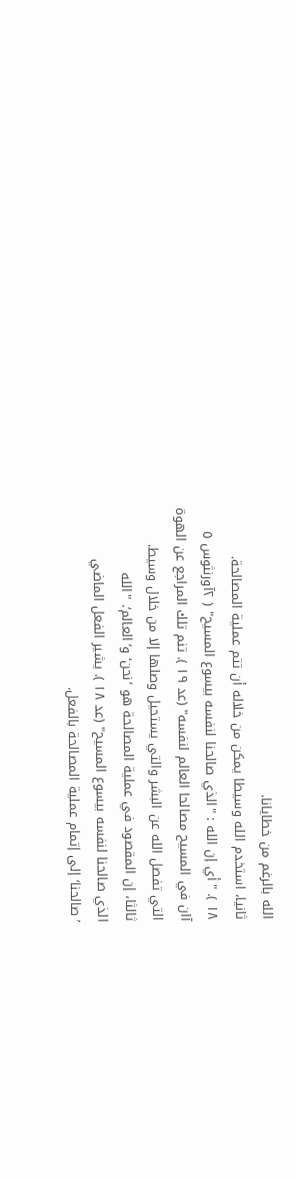الله بالرغم من خطايانا.
ثانيا، استخدم الله وسيطا يمكن من خلاله أن تتم عملية المصالحة.
١٨ ). "أي إن الله : "الذي صالحنا لنفسه بيسوع المسيح" ( ٢آورنثوس ٥
آان في المسيح مصالحا العالم لنفسه" (عد ١٩ ). تنم تلك المراجع عن الهوة
التي تفصل الله عن البشر والتي يستحيل وصلها إلا من خلال وسيط.
ثالثا، إن المقصود في عملية المصالحة هو ’نحن‘ و’العالم‘. "الله
الذي صالحنا لنفسه بيسوع المسيح" (عد ١٨ ). يشير الفعل الماضي
’صالحنا‘ إلى إتمام عملية المصالحة بالفعل.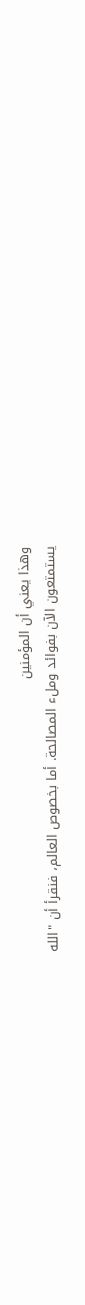وهذا يعني أن المؤمنين
يستمتعون الآن بفوائد وملء المصالحة. أما بخصوص العالم، فنقرأ أن "الله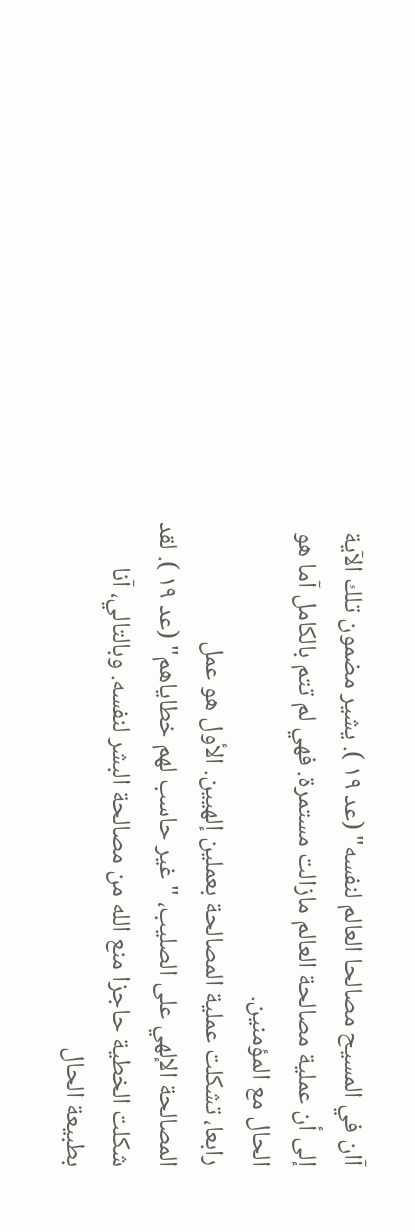آان في المسيح مصالحا العالم لنفسه" (عد ١٩ ). يشير مضمون تلك الآية
إلى أن عملية مصالحة العالم مازالت مستمرة. فهي لم تتم بالكامل آما هو
الحال مع المؤمنين.
رابعا، تشكلت عملية المصالحة بعملين إلهيين. الأول هو عمل
المصالحة الإلهي على الصليب، "غير حاسب لهم خطاياهم" (عد ١٩ ). لقد
شكلت الخطية حاجزا منع الله من مصالحة البشر لنفسه. وبالتالي، آنا
بطبيعة الحال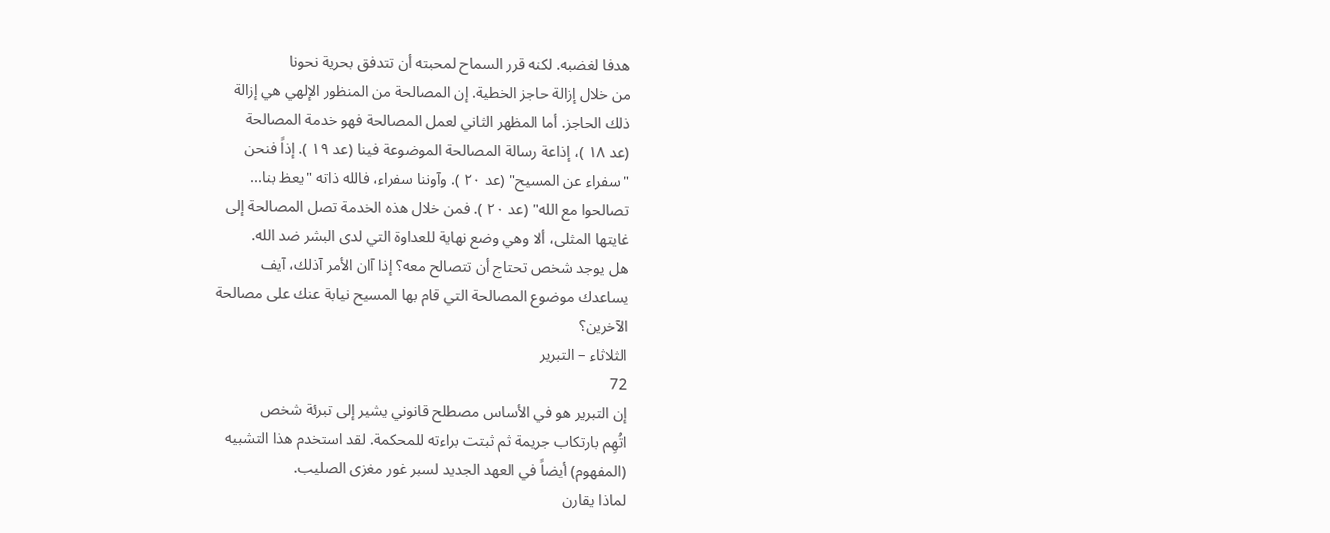هدفا لغضبه. لكنه قرر السماح لمحبته أن تتدفق بحرية نحونا
من خلال إزالة حاجز الخطية. إن المصالحة من المنظور الإلهي هي إزالة
ذلك الحاجز. أما المظهر الثاني لعمل المصالحة فهو خدمة المصالحة
(عد ١٨ )، إذاعة رسالة المصالحة الموضوعة فينا (عد ١٩ ). إذاً فنحن
"سفراء عن المسيح" (عد ٢٠ ). وآوننا سفراء، فالله ذاته "يعظ بنا...
تصالحوا مع الله" (عد ٢٠ ). فمن خلال هذه الخدمة تصل المصالحة إلى
غايتها المثلى، ألا وهي وضع نهاية للعداوة التي لدى البشر ضد الله.
هل يوجد شخص تحتاج أن تتصالح معه؟ إذا آان الأمر آذلك، آيف
يساعدك موضوع المصالحة التي قام بها المسيح نيابة عنك على مصالحة
الآخرين؟
الثلاثاء – التبرير
72
إن التبرير هو في الأساس مصطلح قانوني يشير إلى تبرئة شخص
اتُهِم بارتكاب جريمة ثم ثبتت براءته للمحكمة. لقد استخدم هذا التشبيه
(المفهوم) أيضاً في العهد الجديد لسبر غور مغزى الصليب.
لماذا يقارن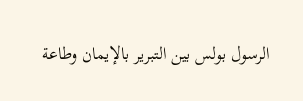الرسول بولس بين التبرير بالإيمان وطاعة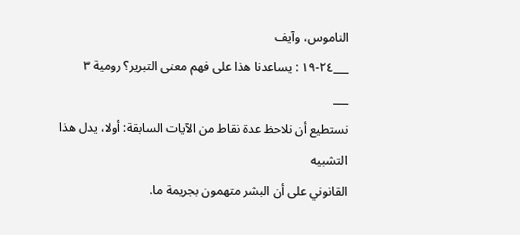الناموس، وآيف
___٢٤-١٩ : يساعدنا هذا على فهم معنى التبرير؟ رومية ٣
___
نستطيع أن نلاحظ عدة نقاط من الآيات السابقة: أولا، يدل هذا التشبيه
القانوني على أن البشر متهمون بجريمة ما.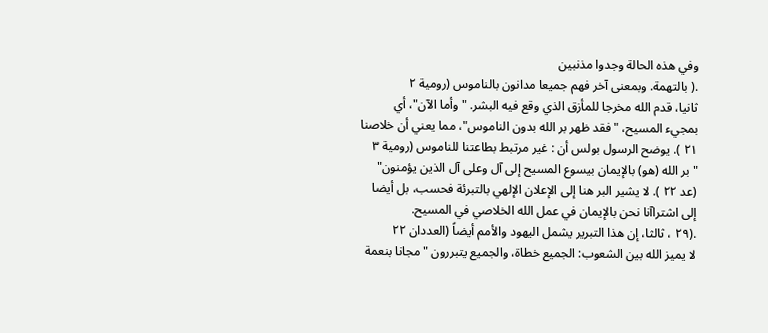وفي هذه الحالة وجدوا مذنبين
.( بالتهمة. وبمعنى آخر فهم جميعا مدانون بالناموس (رومية ٢
ثانيا، قدم الله مخرجا للمأزق الذي وقع فيه البشر. "وأما الآن"، أي
بمجيء المسيح، "فقد ظهر بر الله بدون الناموس"، مما يعني أن خلاصنا
٢١ ). يوضح الرسول بولس أن : غير مرتبط بطاعتنا للناموس (رومية ٣
"بر الله (هو) بالإيمان بيسوع المسيح إلى آل وعلى آل الذين يؤمنون"
(عد ٢٢ ). لا يشير البر هنا إلى الإعلان الإلهي بالتبرئة فحسب، بل أيضا
إلى اشتراآنا نحن بالإيمان في عمل الله الخلاصي في المسيح.
.(٢٩ ، ثالثا، إن هذا التبرير يشمل اليهود والأمم أيضاً (العددان ٢٢
لا يميز الله بين الشعوب: الجميع خطاة، والجميع يتبررون "مجانا بنعمة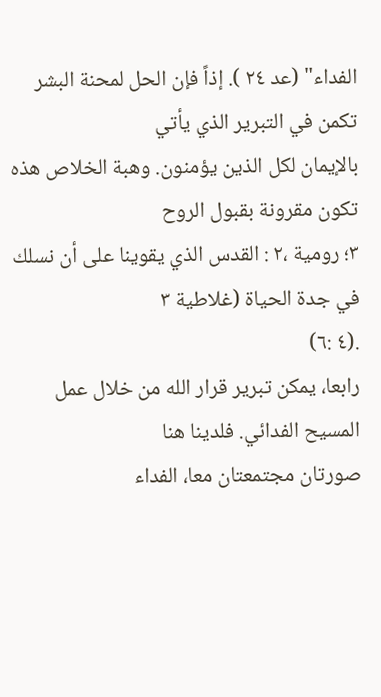الفداء" (عد ٢٤ ). إذاً فإن الحل لمحنة البشر تكمن في التبرير الذي يأتي
بالإيمان لكل الذين يؤمنون. وهبة الخلاص هذه تكون مقرونة بقبول الروح
٣؛ رومية ،٢ : القدس الذي يقوينا على أن نسلك في جدة الحياة (غلاطية ٣
.(٤ :٦)
رابعا، يمكن تبرير قرار الله من خلال عمل المسيح الفدائي. فلدينا هنا
صورتان مجتمعتان معا، الفداء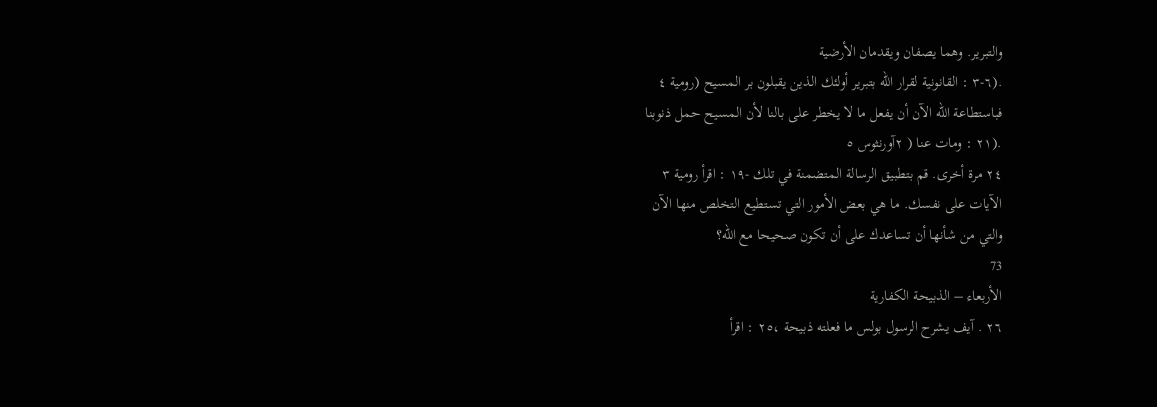والتبرير. وهما يصفان ويقدمان الأرضية
.(٦-٣ : القانونية لقرار الله بتبرير أولئك الذين يقبلون بر المسيح (رومية ٤
فباستطاعة الله الآن أن يفعل ما لا يخطر على بالنا لأن المسيح حمل ذنوبنا
.(٢١ : ومات عنا ( ٢آورنثوس ٥
٢٤ مرة أخرى. قم بتطبيق الرسالة المتضمنة في تلك -١٩ : اقرأ رومية ٣
الآيات على نفسك. ما هي بعض الأمور التي تستطيع التخلص منها الآن
والتي من شأنها أن تساعدك على أن تكون صحيحا مع الله؟
73
الأربعاء – الذبيحة الكفارية
٢٦ . آيف يشرح الرسول بولس ما فعلته ذبيحة ،٢٥ : اقرأ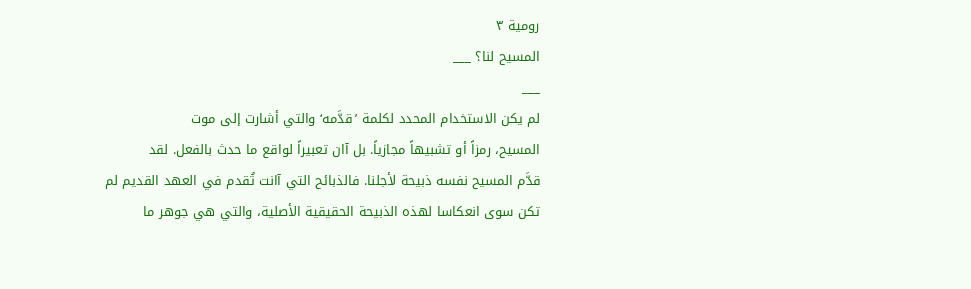رومية ٣
المسيح لنا؟ ___
___
لم يكن الاستخدام المحدد لكلمة ’قدَّمه‘ والتي أشارت إلى موت
المسيح، رمزاً أو تشبيهاً مجازياً. بل آان تعبيراً لواقع ما حدث بالفعل. لقد
قدَّم المسيح نفسه ذبيحة لأجلنا. فالذبائح التي آانت تُقدم في العهد القديم لم
تكن سوى انعكاسا لهذه الذبيحة الحقيقية الأصلية، والتي هي جوهر ما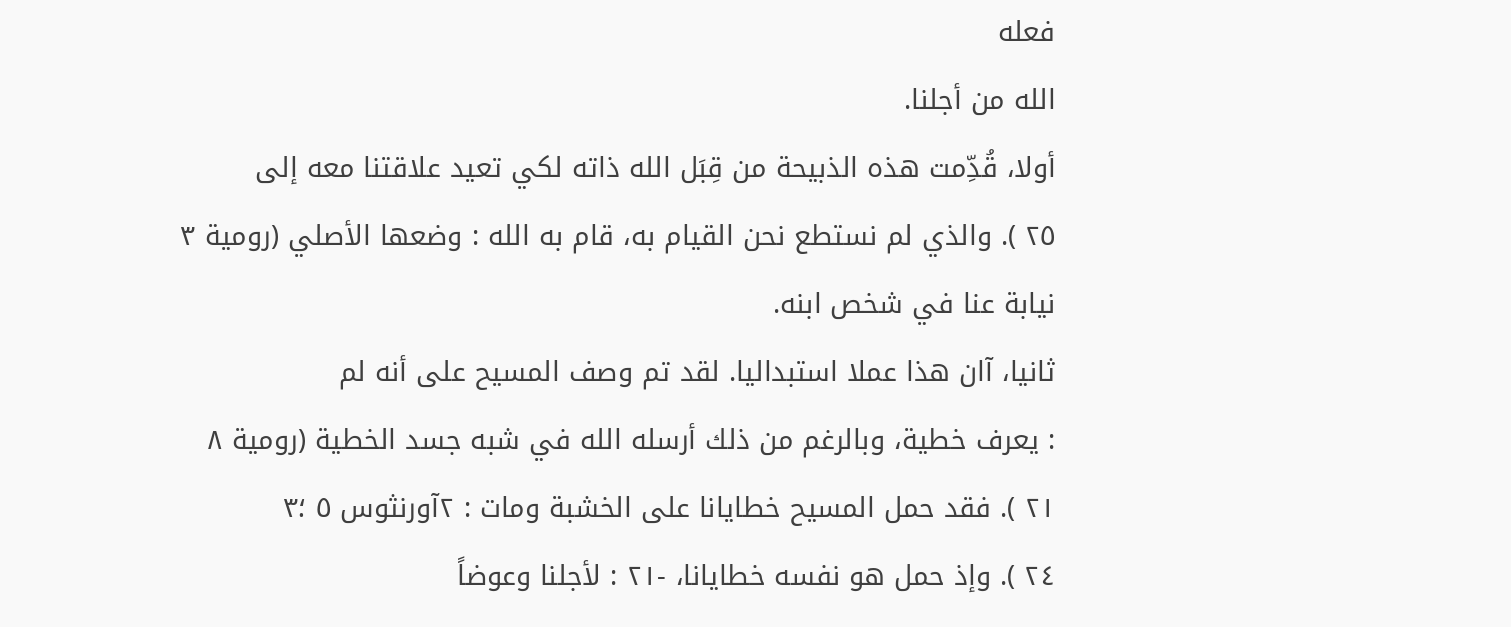فعله
الله من أجلنا.
أولا، قُدِّمت هذه الذبيحة من قِبَل الله ذاته لكي تعيد علاقتنا معه إلى
٢٥ ). والذي لم نستطع نحن القيام به، قام به الله : وضعها الأصلي (رومية ٣
نيابة عنا في شخص ابنه.
ثانيا، آان هذا عملا استبداليا. لقد تم وصف المسيح على أنه لم
: يعرف خطية، وبالرغم من ذلك أرسله الله في شبه جسد الخطية (رومية ٨
٢١ ). فقد حمل المسيح خطايانا على الخشبة ومات : ٢آورنثوس ٥ ؛٣
٢٤ ). وإذ حمل هو نفسه خطايانا، -٢١ : لأجلنا وعوضاً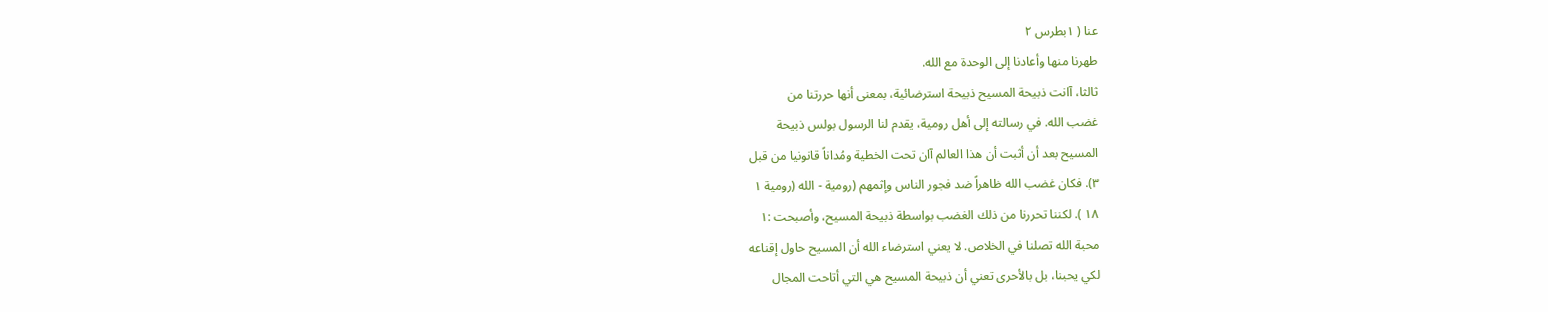عنا ( ١بطرس ٢
طهرنا منها وأعادنا إلى الوحدة مع الله.
ثالثا، آانت ذبيحة المسيح ذبيحة استرضائية، بمعنى أنها حررتنا من
غضب الله. في رسالته إلى أهل رومية، يقدم لنا الرسول بولس ذبيحة
المسيح بعد أن أثبت أن هذا العالم آان تحت الخطية ومُداناً قانونيا من قبل
٣). فكان غضب الله ظاهراً ضد فجور الناس وإثمهم (رومية - الله (رومية ١
١٨ ). لكننا تحررنا من ذلك الغضب بواسطة ذبيحة المسيح، وأصبحت :١
محبة الله تصلنا في الخلاص. لا يعني استرضاء الله أن المسيح حاول إقناعه
لكي يحبنا، بل بالأحرى تعني أن ذبيحة المسيح هي التي أتاحت المجال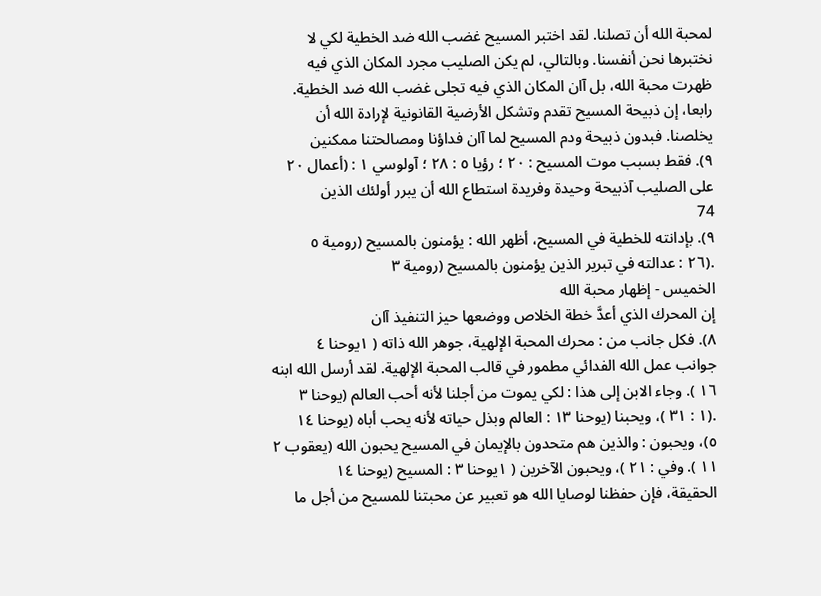لمحبة الله أن تصلنا. لقد اختبر المسيح غضب الله ضد الخطية لكي لا
نختبرها نحن أنفسنا. وبالتالي، لم يكن الصليب مجرد المكان الذي فيه
ظهرت محبة الله، بل آان المكان الذي فيه تجلى غضب الله ضد الخطية.
رابعا، إن ذبيحة المسيح تقدم وتشكل الأرضية القانونية لإرادة الله أن
يخلصنا. فبدون ذبيحة ودم المسيح لما آان فداؤنا ومصالحتنا ممكنين
٩). فقط بسبب موت المسيح : ٢٠ ؛ رؤيا ٥ : ٢٨ ؛ آولوسي ١ : (أعمال ٢٠
على الصليب آذبيحة وحيدة وفريدة استطاع الله أن يبرر أولئك الذين
74
٩). بإدانته للخطية في المسيح، أظهر الله : يؤمنون بالمسيح (رومية ٥
.(٢٦ : عدالته في تبرير الذين يؤمنون بالمسيح (رومية ٣
الخميس - إظهار محبة الله
إن المحرك الذي أعدَّ خطة الخلاص ووضعها حيز التنفيذ آان
٨). فكل جانب من : محرك المحبة الإلهية، جوهر الله ذاته ( ١يوحنا ٤
جوانب عمل الله الفدائي مطمور في قالب المحبة الإلهية. لقد أرسل الله ابنه
١٦ ). وجاء الابن إلى هذا : لكي يموت من أجلنا لأنه أحب العالم (يوحنا ٣
.(١ : ٣١ )، ويحبنا (يوحنا ١٣ : العالم وبذل حياته لأنه يحب أباه (يوحنا ١٤
٥)، ويحبون : والذين هم متحدون بالإيمان في المسيح يحبون الله (يعقوب ٢
١١ ). وفي : ٢١ )، ويحبون الآخرين ( ١يوحنا ٣ : المسيح (يوحنا ١٤
الحقيقة، فإن حفظنا لوصايا الله هو تعبير عن محبتنا للمسيح من أجل ما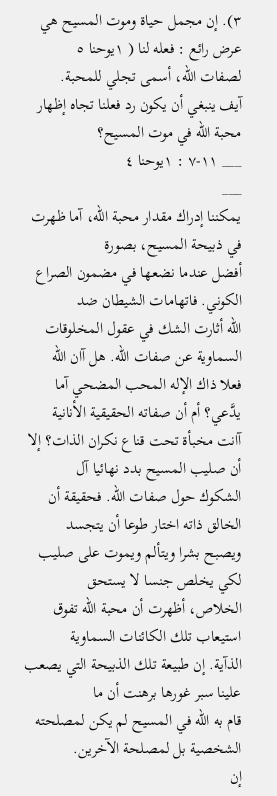٣). إن مجمل حياة وموت المسيح هي عرض رائع : فعله لنا ( ١يوحنا ٥
لصفات الله، أسمى تجلي للمحبة.
آيف ينبغي أن يكون رد فعلنا تجاه إظهار محبة الله في موت المسيح؟
___ ١١-٧ : ١يوحنا ٤
___
يمكننا إدراك مقدار محبة الله، آما ظهرت في ذبيحة المسيح، بصورة
أفضل عندما نضعها في مضمون الصراع الكوني. فاتهامات الشيطان ضد
الله أثارت الشك في عقول المخلوقات السماوية عن صفات الله. هل آان الله
فعلا ذاك الإله المحب المضحي آما يدَّعي؟ أم أن صفاته الحقيقية الأنانية
آانت مخبأة تحت قناع نكران الذات؟ إلا أن صليب المسيح بدد نهائيا آل
الشكوك حول صفات الله. فحقيقة أن الخالق ذاته اختار طوعا أن يتجسد
ويصبح بشرا ويتألم ويموت على صليب لكي يخلص جنسا لا يستحق
الخلاص، أظهرت أن محبة الله تفوق استيعاب تلك الكائنات السماوية
الذآية. إن طبيعة تلك الذبيحة التي يصعب علينا سبر غورها برهنت أن ما
قام به الله في المسيح لم يكن لمصلحته الشخصية بل لمصلحة الآخرين.
إن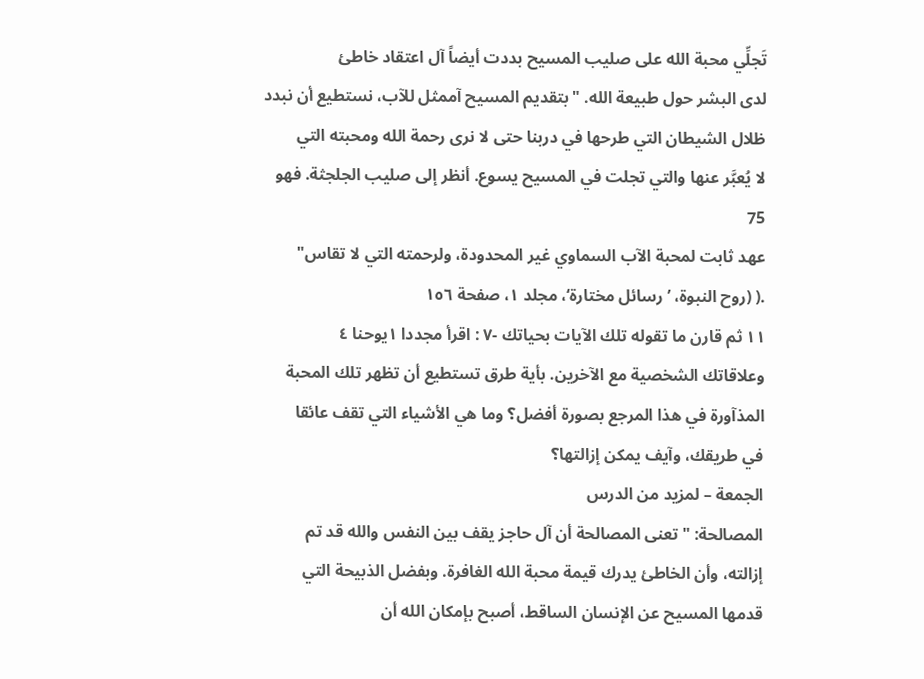تَجلِّي محبة الله على صليب المسيح بددت أيضاً آل اعتقاد خاطئ
لدى البشر حول طبيعة الله. "بتقديم المسيح آممثل للآب، نستطيع أن نبدد
ظلال الشيطان التي طرحها في دربنا حتى لا نرى رحمة الله ومحبته التي
لا يُعبَّر عنها والتي تجلت في المسيح يسوع. أنظر إلى صليب الجلجثة. فهو
75
عهد ثابت لمحبة الآب السماوي غير المحدودة، ولرحمته التي لا تقاس"
.( (روح النبوة، ’رسائل مختارة‘، مجلد ١، صفحة ١٥٦
١١ ثم قارن ما تقوله تلك الآيات بحياتك -٧ : اقرأ مجددا ١يوحنا ٤
وعلاقاتك الشخصية مع الآخرين. بأية طرق تستطيع أن تظهر تلك المحبة
المذآورة في هذا المرجع بصورة أفضل؟ وما هي الأشياء التي تقف عائقا
في طريقك، وآيف يمكن إزالتها؟
الجمعة – لمزيد من الدرس
المصالحة: "تعنى المصالحة أن آل حاجز يقف بين النفس والله قد تم
إزالته، وأن الخاطئ يدرك قيمة محبة الله الغافرة. وبفضل الذبيحة التي
قدمها المسيح عن الإنسان الساقط، أصبح بإمكان الله أن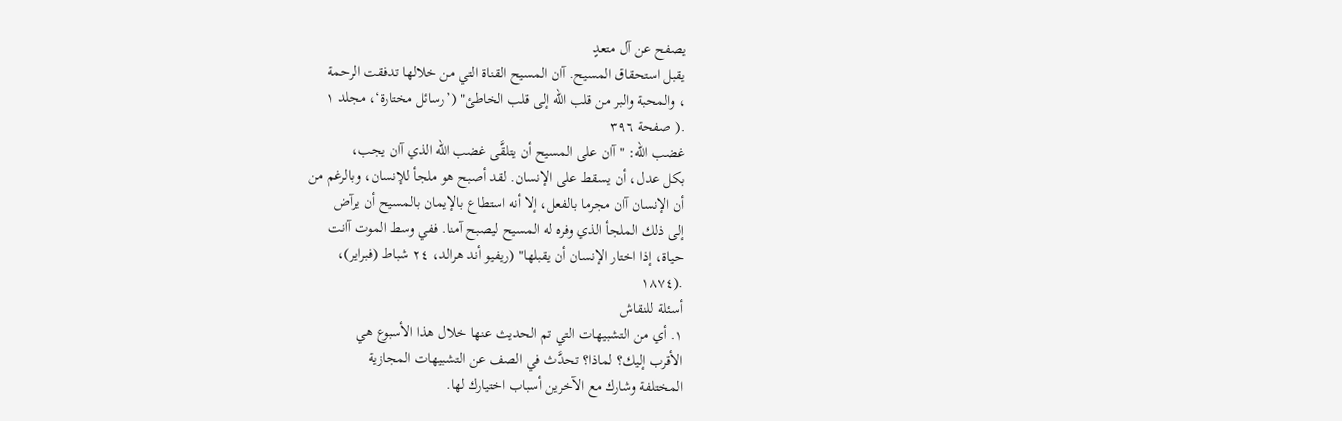يصفح عن آل متعدٍ
يقبل استحقاق المسيح. آان المسيح القناة التي من خلالها تدفقت الرحمة
، والمحبة والبر من قلب الله إلى قلب الخاطئ" (’رسائل مختارة‘، مجلد ١
.( صفحة ٣٩٦
غضب الله: "آان على المسيح أن يتلقَّى غضب الله الذي آان يجب،
بكل عدل، أن يسقط على الإنسان. لقد أصبح هو ملجأ للإنسان، وبالرغم من
أن الإنسان آان مجرما بالفعل، إلا أنه استطاع بالإيمان بالمسيح أن يرآض
إلى ذلك الملجأ الذي وفره له المسيح ليصبح آمنا. ففي وسط الموت آانت
حياة، إذا اختار الإنسان أن يقبلها" (ريفيو أند هرالد، ٢٤ شباط (فبراير)،
.(١٨٧٤
أسئلة للنقاش
١. أي من التشبيهات التي تم الحديث عنها خلال هذا الأسبوع هي
الأقرب إليك؟ لماذا؟ تحدَّث في الصف عن التشبيهات المجازية
المختلفة وشارك مع الآخرين أسباب اختيارك لها.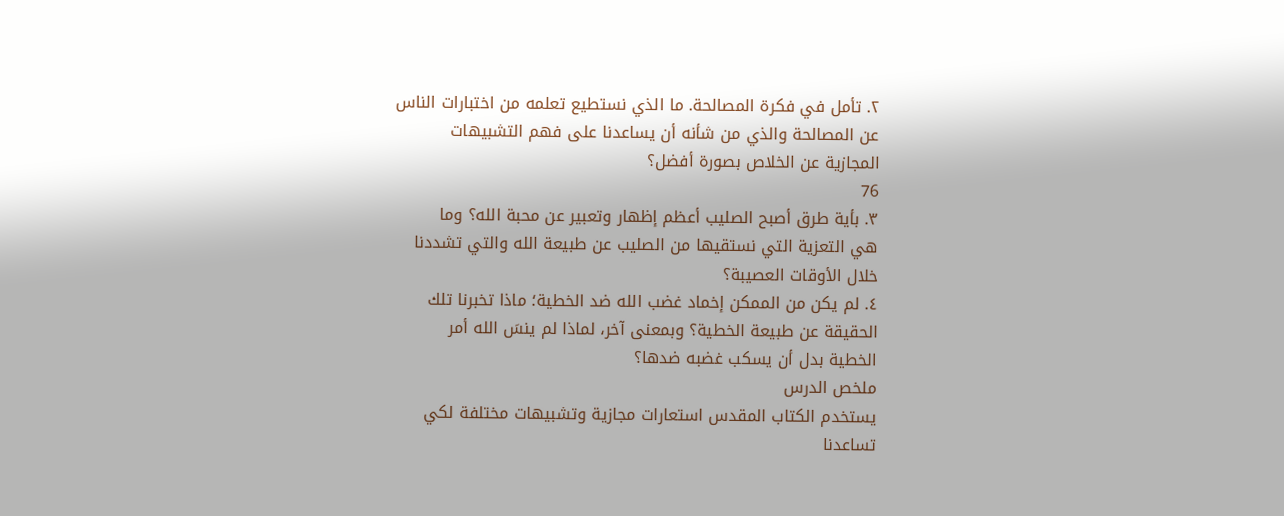٢. تأمل في فكرة المصالحة. ما الذي نستطيع تعلمه من اختبارات الناس
عن المصالحة والذي من شأنه أن يساعدنا على فهم التشبيهات
المجازية عن الخلاص بصورة أفضل؟
76
٣. بأية طرق أصبح الصليب أعظم إظهار وتعبير عن محبة الله؟ وما
هي التعزية التي نستقيها من الصليب عن طبيعة الله والتي تشددنا
خلال الأوقات العصيبة؟
٤. لم يكن من الممكن إخماد غضب الله ضد الخطية؛ ماذا تخبرنا تلك
الحقيقة عن طبيعة الخطية؟ وبمعنى آخر، لماذا لم ينسَ الله أمر
الخطية بدل أن يسكب غضبه ضدها؟
ملخص الدرس
يستخدم الكتاب المقدس استعارات مجازية وتشبيهات مختلفة لكي
تساعدنا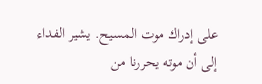على إدراك موت المسيح. يشير الفداء إلى أن موته يحررنا من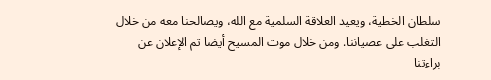سلطان الخطية، ويعيد العلاقة السلمية مع الله، ويصالحنا معه من خلال
التغلب على عصياننا. ومن خلال موت المسيح أيضا تم الإعلان عن
براءتنا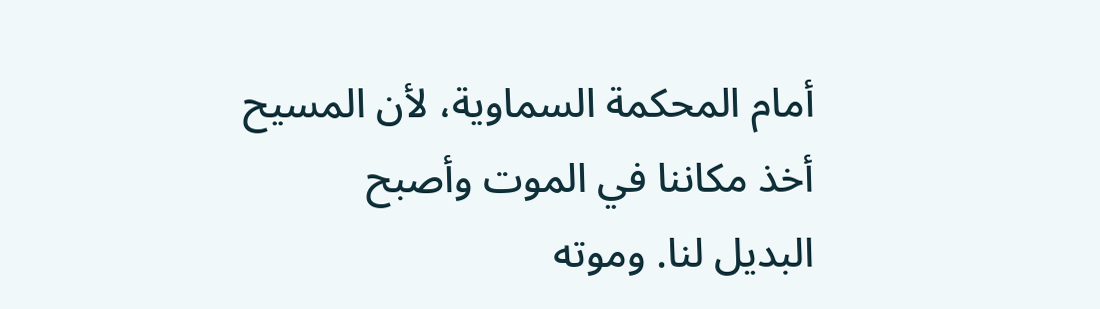أمام المحكمة السماوية، لأن المسيح أخذ مكاننا في الموت وأصبح
البديل لنا. وموته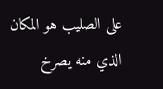على الصليب هو المكان الذي منه يصرخ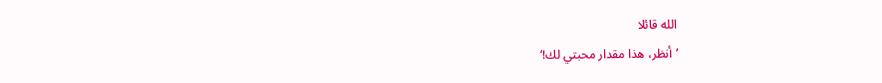الله قائلا
’أنظر، هذا مقدار محبتي لك!‘